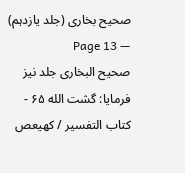صحیح بخاری (جلد یازدہم) — Page 13
صحیح البخاری جلد نیز فرمایا: گشت الله ۶۵ - کتاب التفسير / كهيعص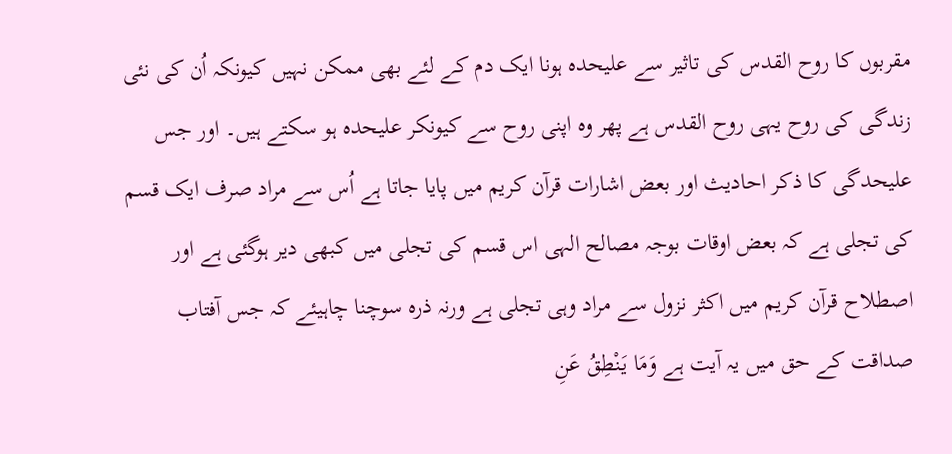مقربوں کا روح القدس کی تاثیر سے علیحدہ ہونا ایک دم کے لئے بھی ممکن نہیں کیونکہ اُن کی نئی زندگی کی روح یہی روح القدس ہے پھر وہ اپنی روح سے کیونکر علیحدہ ہو سکتے ہیں۔ اور جس علیحدگی کا ذکر احادیث اور بعض اشارات قرآن کریم میں پایا جاتا ہے اُس سے مراد صرف ایک قسم کی تجلی ہے کہ بعض اوقات بوجہ مصالح الہی اس قسم کی تجلی میں کبھی دیر ہوگئی ہے اور اصطلاح قرآن کریم میں اکثر نزول سے مراد وہی تجلی ہے ورنہ ذرہ سوچنا چاہیئے کہ جس آفتاب صداقت کے حق میں یہ آیت ہے وَمَا يَنْطِقُ عَنِ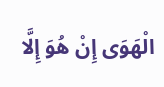الْهَوَى إِنْ هُوَ إِلَّا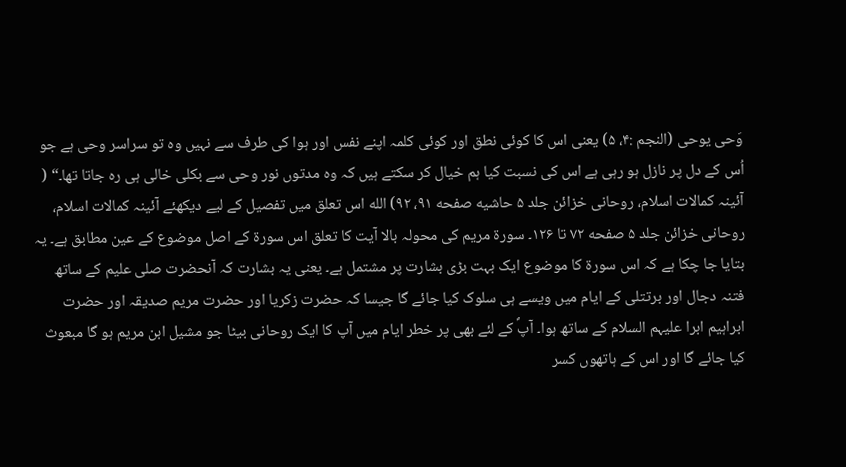وَحی یوحی (النجم :۴، ۵) یعنی اس کا کوئی نطق اور کوئی کلمہ اپنے نفس اور ہوا کی طرف سے نہیں وہ تو سراسر وحی ہے جو اُس کے دل پر نازل ہو رہی ہے اس کی نسبت کیا ہم خیال کر سکتے ہیں کہ وہ مدتوں نور وحی سے بکلی خالی ہی رہ جاتا تھا۔“ ( آئینہ کمالات اسلام، روحانی خزائن جلد ۵ حاشیه صفحه ۹۱، ۹۲) الله اس تعلق میں تفصیل کے لیے دیکھئے آئینہ کمالات اسلام، روحانی خزائن جلد ۵ صفحه ۷۲ تا ۱۲۶۔ سورۃ مریم کی محولہ بالا آیت کا تعلق اس سورۃ کے اصل موضوع کے عین مطابق ہے۔ یہ بتایا جا چکا ہے کہ اس سورۃ کا موضوع ایک بہت بڑی بشارت پر مشتمل ہے۔ یعنی یہ بشارت کہ آنحضرت صلی علیم کے ساتھ فتنہ دجال اور برتتلی کے ایام میں ویسے ہی سلوک کیا جائے گا جیسا کہ حضرت زکریا اور حضرت مریم صدیقہ اور حضرت ابراہیم ابرا علیہم السلام کے ساتھ ہوا۔ آپؐ کے لئے بھی پر خطر ایام میں آپ کا ایک روحانی بیٹا جو مشیل ابن مریم ہو گا مبعوث کیا جائے گا اور اس کے ہاتھوں کسر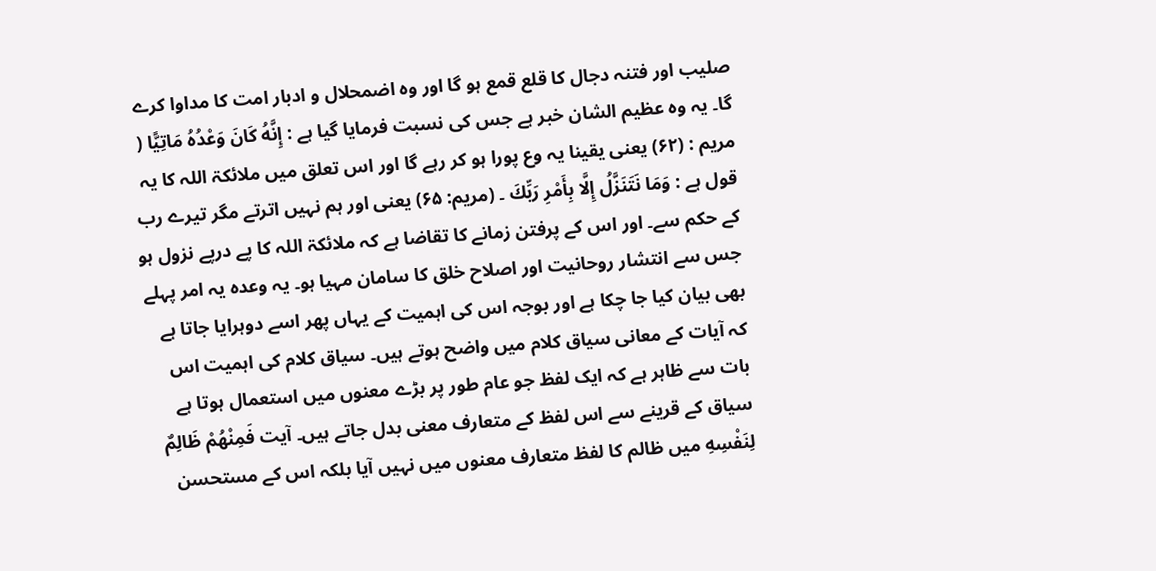صلیب اور فتنہ دجال کا قلع قمع ہو گا اور وہ اضمحلال و ادبار امت کا مداوا کرے گا۔ یہ وہ عظیم الشان خبر ہے جس کی نسبت فرمایا گیا ہے : إِنَّهُ كَانَ وَعْدُهُ مَاتِيًّا ( مریم : (۶۲) یعنی یقینا یہ وع پورا ہو کر رہے گا اور اس تعلق میں ملائکۃ اللہ کا یہ قول ہے : وَمَا نَتَنَزَّلُ إِلَّا بِأَمْرِ رَبِّكَ ۔ (مریم: ۶۵) یعنی اور ہم نہیں اترتے مگر تیرے رب کے حکم سے۔ اور اس کے پرفتن زمانے کا تقاضا ہے کہ ملائکۃ اللہ کا پے درپے نزول ہو جس سے انتشار روحانیت اور اصلاح خلق کا سامان مہیا ہو۔ یہ وعدہ یہ امر پہلے بھی بیان کیا جا چکا ہے اور بوجہ اس کی اہمیت کے یہاں پھر اسے دوہرایا جاتا ہے کہ آیات کے معانی سیاق کلام میں واضح ہوتے ہیں۔ سیاق کلام کی اہمیت اس بات سے ظاہر ہے کہ ایک لفظ جو عام طور پر بڑے معنوں میں استعمال ہوتا ہے سیاق کے قرینے سے اس لفظ کے متعارف معنی بدل جاتے ہیں۔ آیت فَمِنْهُمْ ظَالِمٌ لِنَفْسِهِ میں ظالم کا لفظ متعارف معنوں میں نہیں آیا بلکہ اس کے مستحسن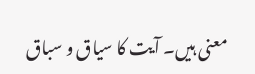معنی ہیں۔ آیت کا سیاق و سباق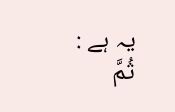یہ ہے : ثُمَّ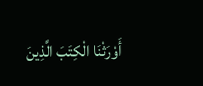أَوْرَثْنَا الْكِتَبَ الَّذِينَ